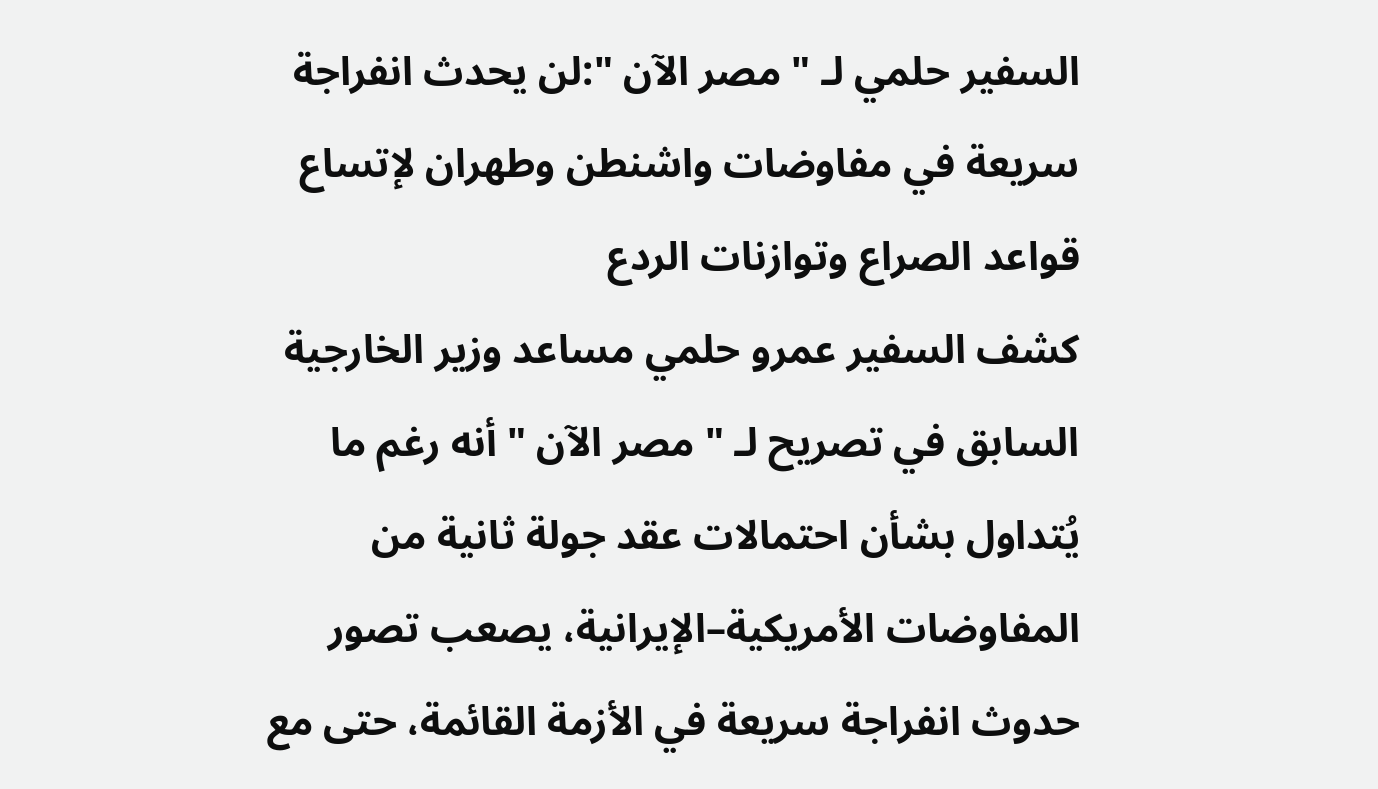السفير حلمي لـ " مصر الآن ":لن يحدث انفراجة سريعة في مفاوضات واشنطن وطهران لإتساع قواعد الصراع وتوازنات الردع
كشف السفير عمرو حلمي مساعد وزير الخارجية السابق في تصريح لـ " مصر الآن " أنه رغم ما يُتداول بشأن احتمالات عقد جولة ثانية من المفاوضات الأمريكية–الإيرانية، يصعب تصور حدوث انفراجة سريعة في الأزمة القائمة، حتى مع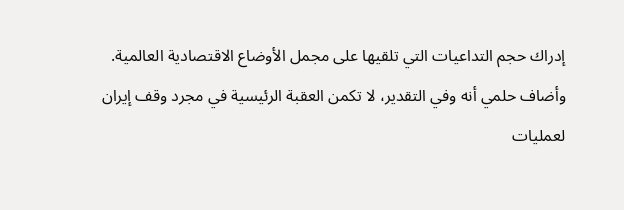إدراك حجم التداعيات التي تلقيها على مجمل الأوضاع الاقتصادية العالمية.
وأضاف حلمي أنه وفي التقدير، لا تكمن العقبة الرئيسية في مجرد وقف إيران لعمليات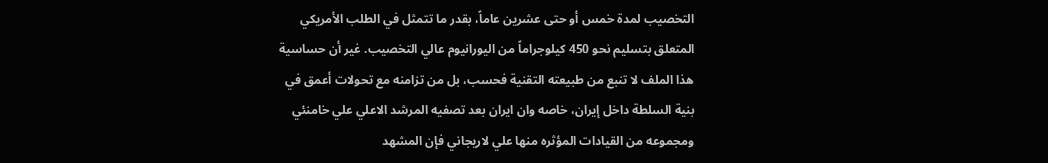التخصيب لمدة خمس أو حتى عشرين عاماً، بقدر ما تتمثل في الطلب الأمريكي المتعلق بتسليم نحو 450 كيلوجراماً من اليورانيوم عالي التخصيب. غير أن حساسية هذا الملف لا تنبع من طبيعته التقنية فحسب، بل من تزامنه مع تحولات أعمق في بنية السلطة داخل إيران، خاصه وان ايران بعد تصفيه المرشد الاعلي علي خامنئي ومجموعه من القيادات المؤثره منها علي لاريجاني فإن المشهد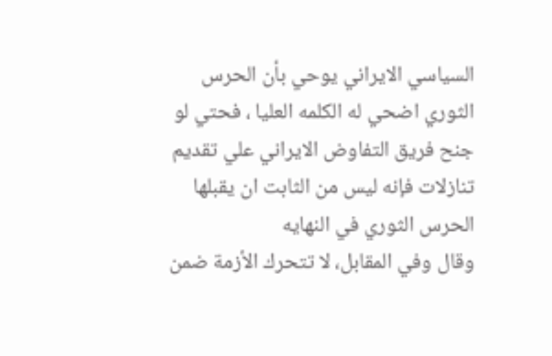السياسي الايراني يوحي بأن الحرس الثوري اضحي له الكلمه العليا ، فحتي لو جنح فريق التفاوض الايراني علي تقديم تنازلات فإنه ليس من الثابت ان يقبلها الحرس الثوري في النهايه
وقال وفي المقابل، لا تتحرك الأزمة ضمن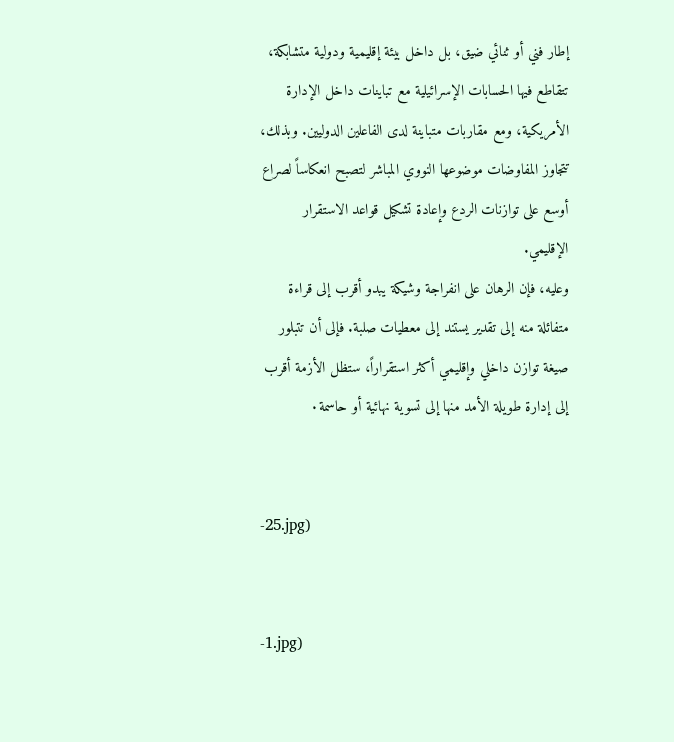إطار فني أو ثنائي ضيق، بل داخل بيئة إقليمية ودولية متشابكة، تتقاطع فيها الحسابات الإسرائيلية مع تباينات داخل الإدارة الأمريكية، ومع مقاربات متباينة لدى الفاعلين الدوليين. وبذلك، تتجاوز المفاوضات موضوعها النووي المباشر لتصبح انعكاساً لصراع أوسع على توازنات الردع وإعادة تشكيل قواعد الاستقرار الإقليمي.
وعليه، فإن الرهان على انفراجة وشيكة يبدو أقرب إلى قراءة متفائلة منه إلى تقدير يستند إلى معطيات صلبة. فإلى أن تتبلور صيغة توازن داخلي وإقليمي أكثر استقراراً، ستظل الأزمة أقرب إلى إدارة طويلة الأمد منها إلى تسوية نهائية أو حاسمة٠


-25.jpg)


-1.jpg)